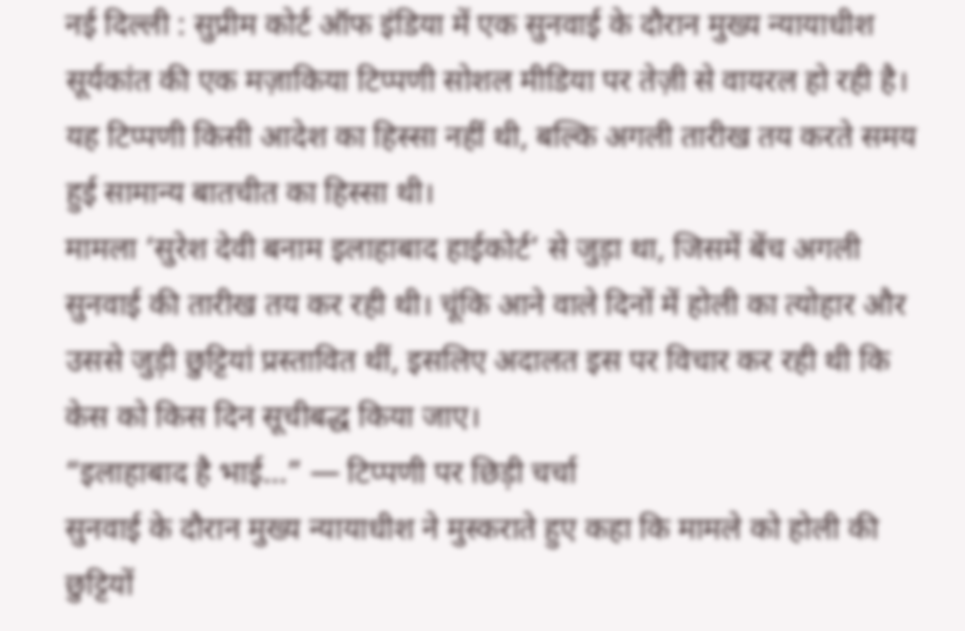नई दिल्ली : सुप्रीम कोर्ट ऑफ इंडिया में एक सुनवाई के दौरान मुख्य न्यायाधीश सूर्यकांत की एक मज़ाकिया टिप्पणी सोशल मीडिया पर तेज़ी से वायरल हो रही है। यह टिप्पणी किसी आदेश का हिस्सा नहीं थी, बल्कि अगली तारीख तय करते समय हुई सामान्य बातचीत का हिस्सा थी।
मामला ‘सुरेश देवी बनाम इलाहाबाद हाईकोर्ट’ से जुड़ा था, जिसमें बेंच अगली सुनवाई की तारीख तय कर रही थी। चूंकि आने वाले दिनों में होली का त्योहार और उससे जुड़ी छुट्टियां प्रस्तावित थीं, इसलिए अदालत इस पर विचार कर रही थी कि केस को किस दिन सूचीबद्ध किया जाए।
“इलाहाबाद है भाई…” — टिप्पणी पर छिड़ी चर्चा
सुनवाई के दौरान मुख्य न्यायाधीश ने मुस्कराते हुए कहा कि मामले को होली की छुट्टियों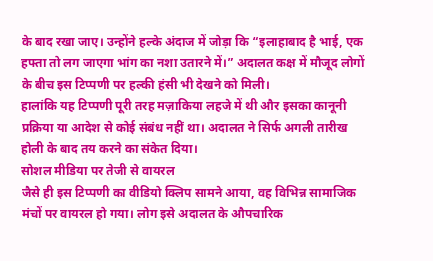के बाद रखा जाए। उन्होंने हल्के अंदाज में जोड़ा कि “इलाहाबाद है भाई, एक हफ्ता तो लग जाएगा भांग का नशा उतारने में।” अदालत कक्ष में मौजूद लोगों के बीच इस टिप्पणी पर हल्की हंसी भी देखने को मिली।
हालांकि यह टिप्पणी पूरी तरह मज़ाकिया लहजे में थी और इसका कानूनी प्रक्रिया या आदेश से कोई संबंध नहीं था। अदालत ने सिर्फ अगली तारीख होली के बाद तय करने का संकेत दिया।
सोशल मीडिया पर तेजी से वायरल
जैसे ही इस टिप्पणी का वीडियो क्लिप सामने आया, वह विभिन्न सामाजिक मंचों पर वायरल हो गया। लोग इसे अदालत के औपचारिक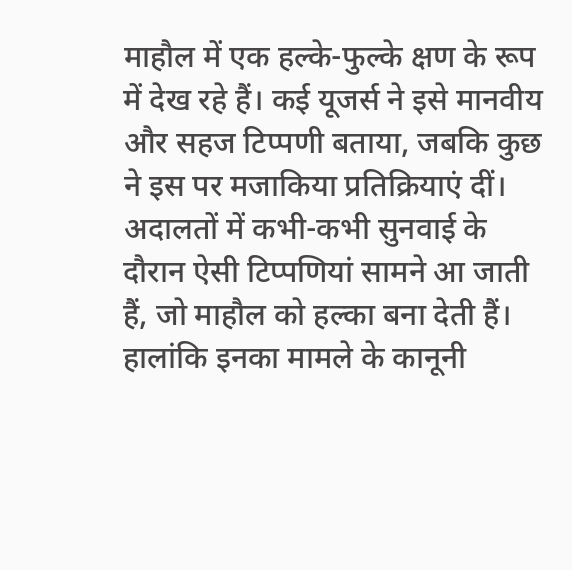माहौल में एक हल्के-फुल्के क्षण के रूप में देख रहे हैं। कई यूजर्स ने इसे मानवीय और सहज टिप्पणी बताया, जबकि कुछ ने इस पर मजाकिया प्रतिक्रियाएं दीं।
अदालतों में कभी-कभी सुनवाई के दौरान ऐसी टिप्पणियां सामने आ जाती हैं, जो माहौल को हल्का बना देती हैं। हालांकि इनका मामले के कानूनी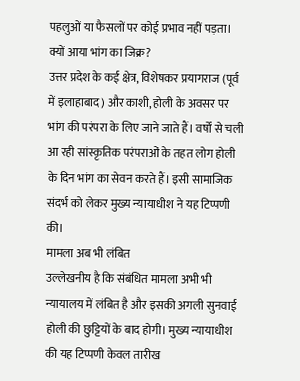पहलुओं या फैसलों पर कोई प्रभाव नहीं पड़ता।
क्यों आया भांग का जिक्र?
उत्तर प्रदेश के कई क्षेत्र, विशेषकर प्रयागराज (पूर्व में इलाहाबाद) और काशी, होली के अवसर पर भांग की परंपरा के लिए जाने जाते हैं। वर्षों से चली आ रही सांस्कृतिक परंपराओं के तहत लोग होली के दिन भांग का सेवन करते हैं। इसी सामाजिक संदर्भ को लेकर मुख्य न्यायाधीश ने यह टिप्पणी की।
मामला अब भी लंबित
उल्लेखनीय है कि संबंधित मामला अभी भी न्यायालय में लंबित है और इसकी अगली सुनवाई होली की छुट्टियों के बाद होगी। मुख्य न्यायाधीश की यह टिप्पणी केवल तारीख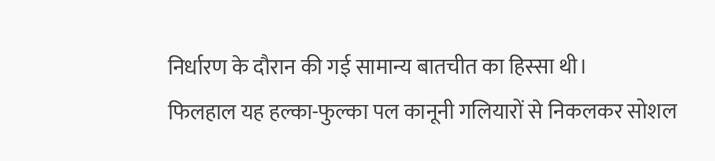निर्धारण के दौरान की गई सामान्य बातचीत का हिस्सा थी।
फिलहाल यह हल्का-फुल्का पल कानूनी गलियारों से निकलकर सोशल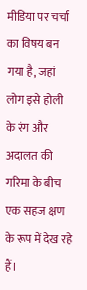मीडिया पर चर्चा का विषय बन गया है, जहां लोग इसे होली के रंग और अदालत की गरिमा के बीच एक सहज क्षण के रूप में देख रहे हैं।